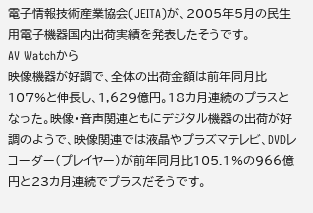電子情報技術産業協会(JEITA)が、2005年5月の民生用電子機器国内出荷実績を発表したそうです。
AV Watchから
映像機器が好調で、全体の出荷金額は前年同月比107%と伸長し、1,629億円。18カ月連続のプラスとなった。映像・音声関連ともにデジタル機器の出荷が好調のようで、映像関連では液晶やプラズマテレビ、DVDレコーダー(プレイヤー)が前年同月比105.1%の966億円と23カ月連続でプラスだそうです。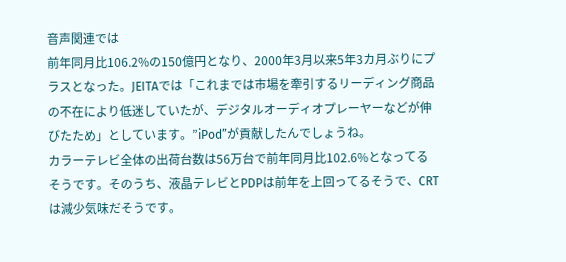音声関連では
前年同月比106.2%の150億円となり、2000年3月以来5年3カ月ぶりにプラスとなった。JEITAでは「これまでは市場を牽引するリーディング商品の不在により低迷していたが、デジタルオーディオプレーヤーなどが伸びたため」としています。”iPod”が貢献したんでしょうね。
カラーテレビ全体の出荷台数は56万台で前年同月比102.6%となってるそうです。そのうち、液晶テレビとPDPは前年を上回ってるそうで、CRTは減少気味だそうです。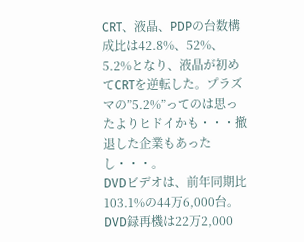CRT、液晶、PDPの台数構成比は42.8%、52%、5.2%となり、液晶が初めてCRTを逆転した。プラズマの”5.2%”ってのは思ったよりヒドイかも・・・撤退した企業もあったし・・・。
DVDビデオは、前年同期比103.1%の44万6,000台。DVD録再機は22万2,000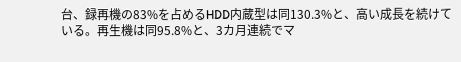台、録再機の83%を占めるHDD内蔵型は同130.3%と、高い成長を続けている。再生機は同95.8%と、3カ月連続でマ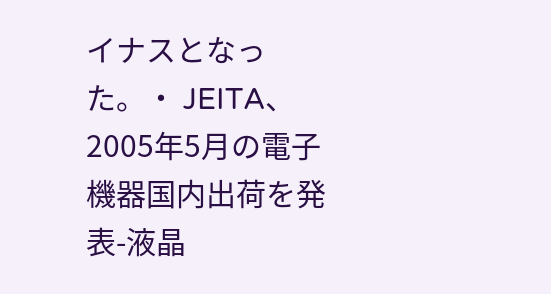イナスとなった。・ JEITA、2005年5月の電子機器国内出荷を発表-液晶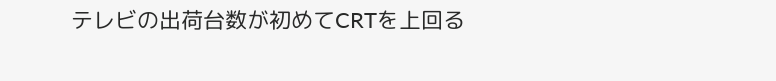テレビの出荷台数が初めてCRTを上回る